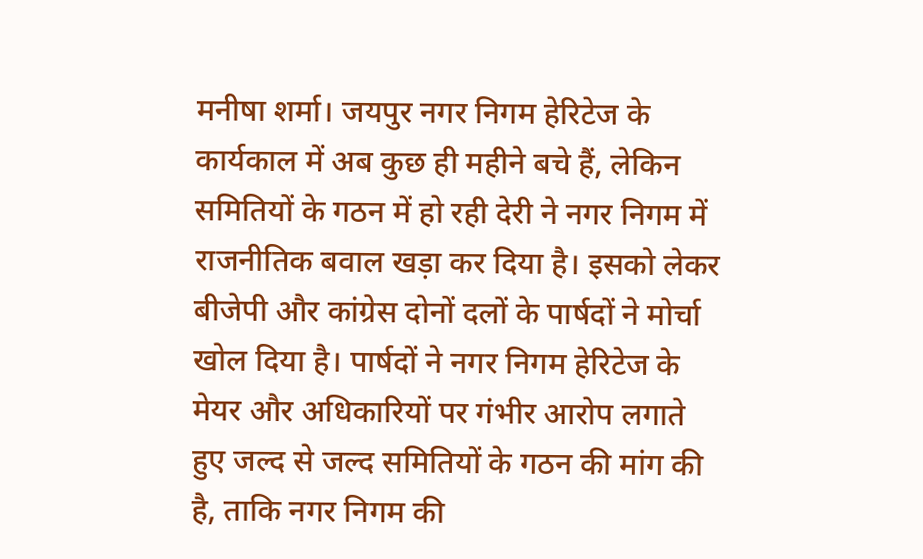मनीषा शर्मा। जयपुर नगर निगम हेरिटेज के कार्यकाल में अब कुछ ही महीने बचे हैं, लेकिन समितियों के गठन में हो रही देरी ने नगर निगम में राजनीतिक बवाल खड़ा कर दिया है। इसको लेकर बीजेपी और कांग्रेस दोनों दलों के पार्षदों ने मोर्चा खोल दिया है। पार्षदों ने नगर निगम हेरिटेज के मेयर और अधिकारियों पर गंभीर आरोप लगाते हुए जल्द से जल्द समितियों के गठन की मांग की है, ताकि नगर निगम की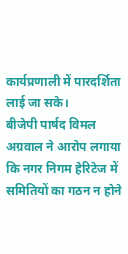कार्यप्रणाली में पारदर्शिता लाई जा सके।
बीजेपी पार्षद विमल अग्रवाल ने आरोप लगाया कि नगर निगम हेरिटेज में समितियों का गठन न होने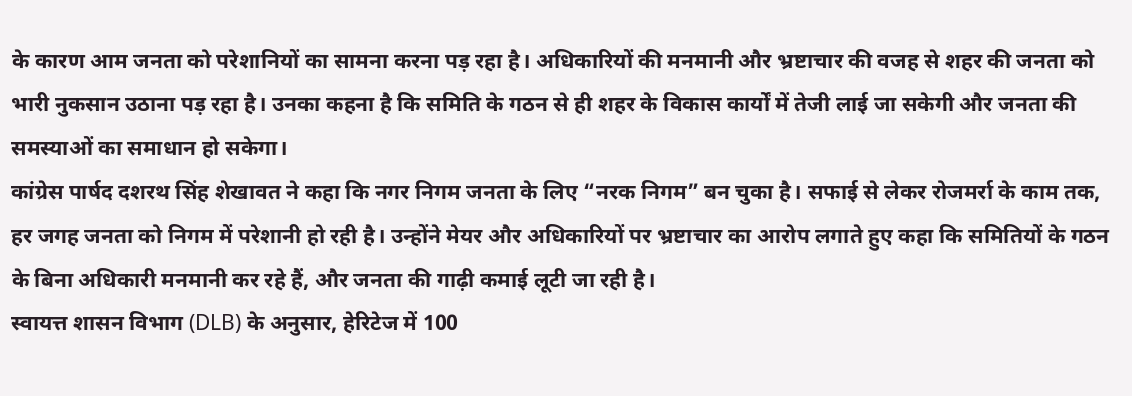के कारण आम जनता को परेशानियों का सामना करना पड़ रहा है। अधिकारियों की मनमानी और भ्रष्टाचार की वजह से शहर की जनता को भारी नुकसान उठाना पड़ रहा है। उनका कहना है कि समिति के गठन से ही शहर के विकास कार्यों में तेजी लाई जा सकेगी और जनता की समस्याओं का समाधान हो सकेगा।
कांग्रेस पार्षद दशरथ सिंह शेखावत ने कहा कि नगर निगम जनता के लिए “नरक निगम” बन चुका है। सफाई से लेकर रोजमर्रा के काम तक, हर जगह जनता को निगम में परेशानी हो रही है। उन्होंने मेयर और अधिकारियों पर भ्रष्टाचार का आरोप लगाते हुए कहा कि समितियों के गठन के बिना अधिकारी मनमानी कर रहे हैं, और जनता की गाढ़ी कमाई लूटी जा रही है।
स्वायत्त शासन विभाग (DLB) के अनुसार, हेरिटेज में 100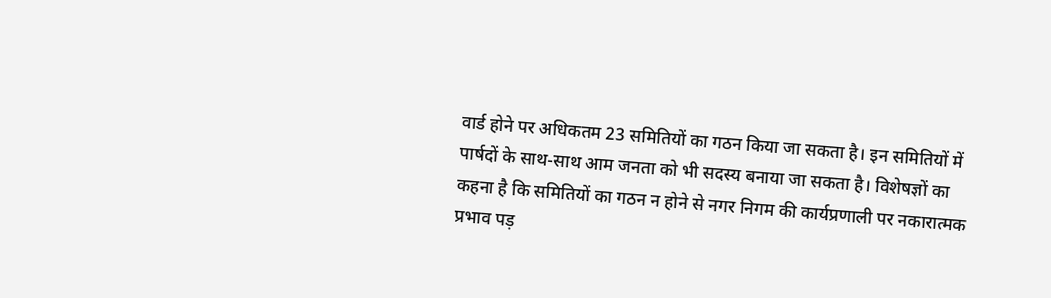वार्ड होने पर अधिकतम 23 समितियों का गठन किया जा सकता है। इन समितियों में पार्षदों के साथ-साथ आम जनता को भी सदस्य बनाया जा सकता है। विशेषज्ञों का कहना है कि समितियों का गठन न होने से नगर निगम की कार्यप्रणाली पर नकारात्मक प्रभाव पड़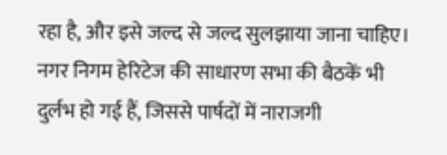रहा है, और इसे जल्द से जल्द सुलझाया जाना चाहिए।
नगर निगम हेरिटेज की साधारण सभा की बैठकें भी दुर्लभ हो गई हैं, जिससे पार्षदों में नाराजगी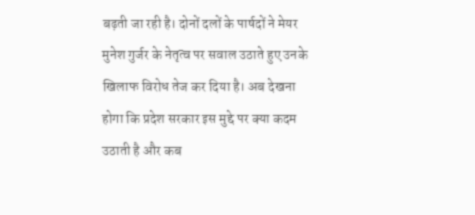बढ़ती जा रही है। दोनों दलों के पार्षदों ने मेयर मुनेश गुर्जर के नेतृत्व पर सवाल उठाते हुए उनके खिलाफ विरोध तेज कर दिया है। अब देखना होगा कि प्रदेश सरकार इस मुद्दे पर क्या कदम उठाती है और कब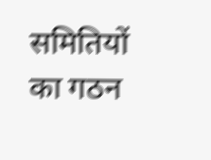समितियों का गठन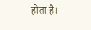होता है।